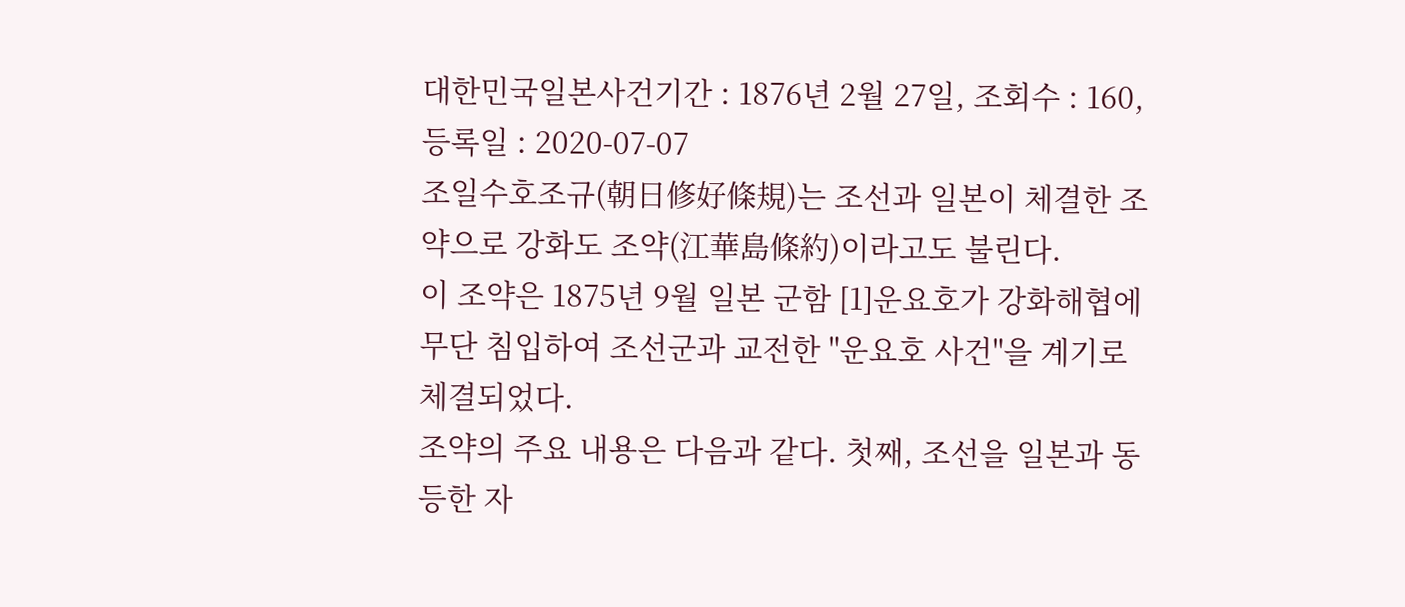대한민국일본사건기간 : 1876년 2월 27일, 조회수 : 160, 등록일 : 2020-07-07
조일수호조규(朝日修好條規)는 조선과 일본이 체결한 조약으로 강화도 조약(江華島條約)이라고도 불린다.
이 조약은 1875년 9월 일본 군함 [1]운요호가 강화해협에 무단 침입하여 조선군과 교전한 "운요호 사건"을 계기로 체결되었다.
조약의 주요 내용은 다음과 같다. 첫째, 조선을 일본과 동등한 자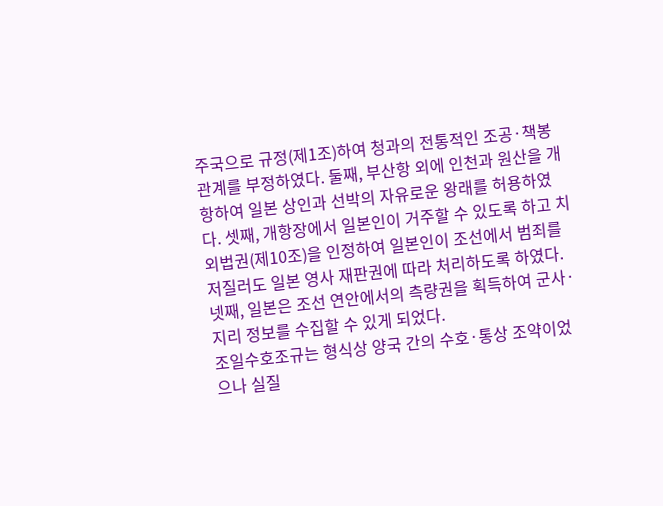주국으로 규정(제1조)하여 청과의 전통적인 조공·책봉 관계를 부정하였다. 둘째, 부산항 외에 인천과 원산을 개항하여 일본 상인과 선박의 자유로운 왕래를 허용하였다. 셋째, 개항장에서 일본인이 거주할 수 있도록 하고 치외법권(제10조)을 인정하여 일본인이 조선에서 범죄를 저질러도 일본 영사 재판권에 따라 처리하도록 하였다. 넷째, 일본은 조선 연안에서의 측량권을 획득하여 군사·지리 정보를 수집할 수 있게 되었다.
조일수호조규는 형식상 양국 간의 수호·통상 조약이었으나 실질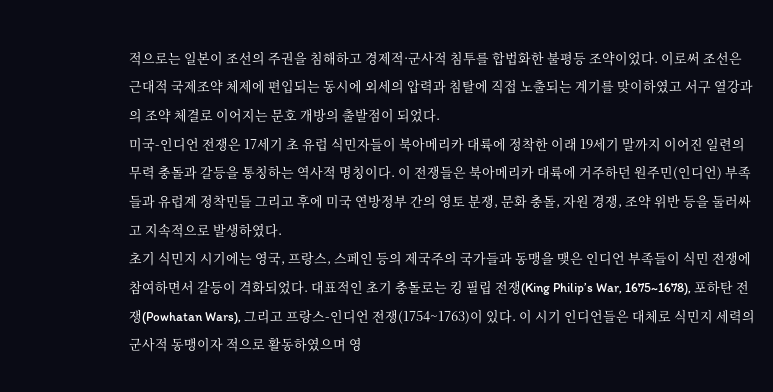적으로는 일본이 조선의 주권을 침해하고 경제적·군사적 침투를 합법화한 불평등 조약이었다. 이로써 조선은 근대적 국제조약 체제에 편입되는 동시에 외세의 압력과 침탈에 직접 노출되는 계기를 맞이하였고 서구 열강과의 조약 체결로 이어지는 문호 개방의 출발점이 되었다.
미국-인디언 전쟁은 17세기 초 유럽 식민자들이 북아메리카 대륙에 정착한 이래 19세기 말까지 이어진 일련의 무력 충돌과 갈등을 통칭하는 역사적 명칭이다. 이 전쟁들은 북아메리카 대륙에 거주하던 원주민(인디언) 부족들과 유럽계 정착민들 그리고 후에 미국 연방정부 간의 영토 분쟁, 문화 충돌, 자원 경쟁, 조약 위반 등을 둘러싸고 지속적으로 발생하였다.
초기 식민지 시기에는 영국, 프랑스, 스페인 등의 제국주의 국가들과 동맹을 맺은 인디언 부족들이 식민 전쟁에 참여하면서 갈등이 격화되었다. 대표적인 초기 충돌로는 킹 필립 전쟁(King Philip’s War, 1675~1678), 포하탄 전쟁(Powhatan Wars), 그리고 프랑스-인디언 전쟁(1754~1763)이 있다. 이 시기 인디언들은 대체로 식민지 세력의 군사적 동맹이자 적으로 활동하였으며 영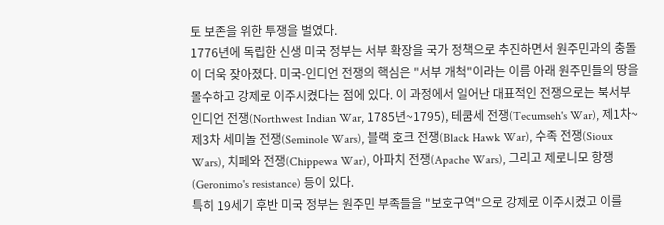토 보존을 위한 투쟁을 벌였다.
1776년에 독립한 신생 미국 정부는 서부 확장을 국가 정책으로 추진하면서 원주민과의 충돌이 더욱 잦아졌다. 미국-인디언 전쟁의 핵심은 "서부 개척"이라는 이름 아래 원주민들의 땅을 몰수하고 강제로 이주시켰다는 점에 있다. 이 과정에서 일어난 대표적인 전쟁으로는 북서부 인디언 전쟁(Northwest Indian War, 1785년~1795), 테쿰세 전쟁(Tecumseh's War), 제1차~제3차 세미놀 전쟁(Seminole Wars), 블랙 호크 전쟁(Black Hawk War), 수족 전쟁(Sioux Wars), 치페와 전쟁(Chippewa War), 아파치 전쟁(Apache Wars), 그리고 제로니모 항쟁(Geronimo's resistance) 등이 있다.
특히 19세기 후반 미국 정부는 원주민 부족들을 "보호구역"으로 강제로 이주시켰고 이를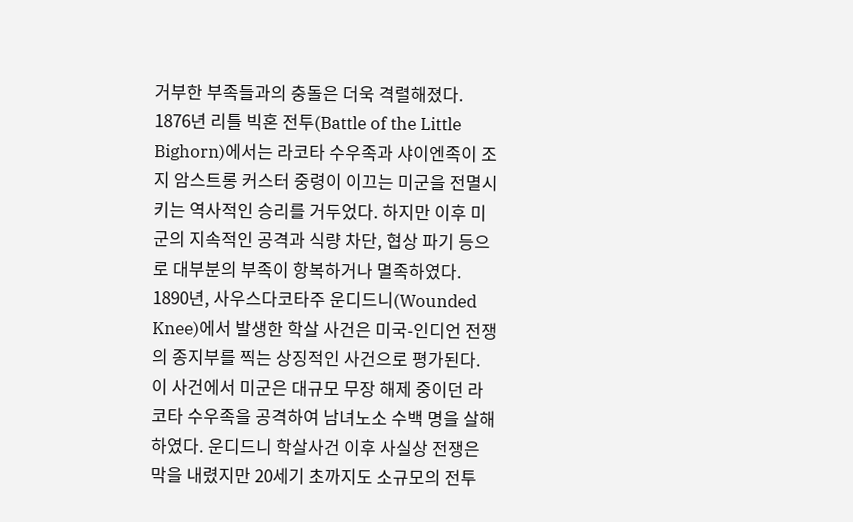거부한 부족들과의 충돌은 더욱 격렬해졌다. 1876년 리틀 빅혼 전투(Battle of the Little Bighorn)에서는 라코타 수우족과 샤이엔족이 조지 암스트롱 커스터 중령이 이끄는 미군을 전멸시키는 역사적인 승리를 거두었다. 하지만 이후 미군의 지속적인 공격과 식량 차단, 협상 파기 등으로 대부분의 부족이 항복하거나 멸족하였다.
1890년, 사우스다코타주 운디드니(Wounded Knee)에서 발생한 학살 사건은 미국-인디언 전쟁의 종지부를 찍는 상징적인 사건으로 평가된다. 이 사건에서 미군은 대규모 무장 해제 중이던 라코타 수우족을 공격하여 남녀노소 수백 명을 살해하였다. 운디드니 학살사건 이후 사실상 전쟁은 막을 내렸지만 20세기 초까지도 소규모의 전투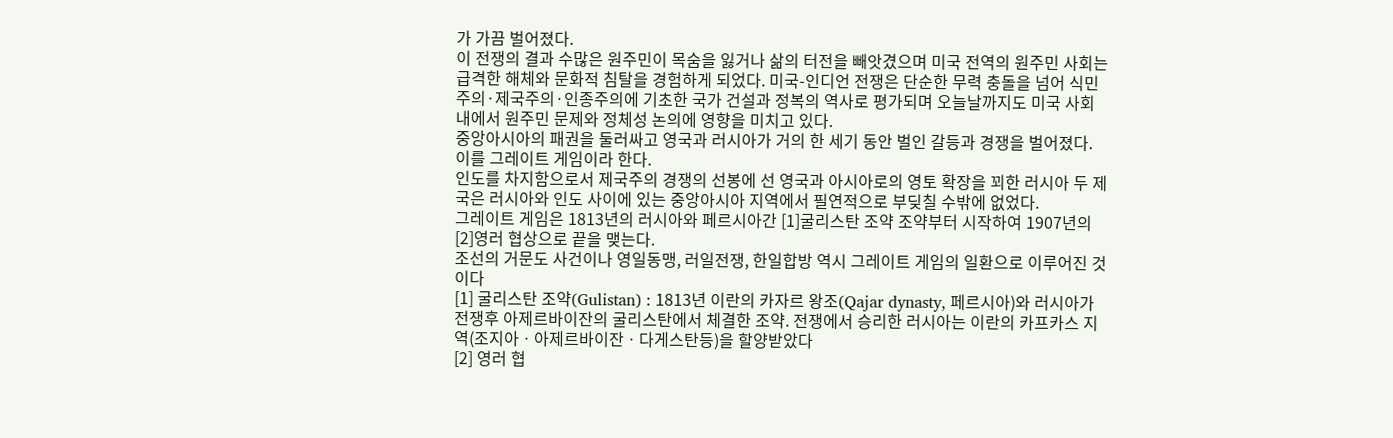가 가끔 벌어졌다.
이 전쟁의 결과 수많은 원주민이 목숨을 잃거나 삶의 터전을 빼앗겼으며 미국 전역의 원주민 사회는 급격한 해체와 문화적 침탈을 경험하게 되었다. 미국-인디언 전쟁은 단순한 무력 충돌을 넘어 식민주의·제국주의·인종주의에 기초한 국가 건설과 정복의 역사로 평가되며 오늘날까지도 미국 사회 내에서 원주민 문제와 정체성 논의에 영향을 미치고 있다.
중앙아시아의 패권을 둘러싸고 영국과 러시아가 거의 한 세기 동안 벌인 갈등과 경쟁을 벌어졌다. 이를 그레이트 게임이라 한다.
인도를 차지함으로서 제국주의 경쟁의 선봉에 선 영국과 아시아로의 영토 확장을 꾀한 러시아 두 제국은 러시아와 인도 사이에 있는 중앙아시아 지역에서 필연적으로 부딪칠 수밖에 없었다.
그레이트 게임은 1813년의 러시아와 페르시아간 [1]굴리스탄 조약 조약부터 시작하여 1907년의 [2]영러 협상으로 끝을 맺는다.
조선의 거문도 사건이나 영일동맹, 러일전쟁, 한일합방 역시 그레이트 게임의 일환으로 이루어진 것이다
[1] 굴리스탄 조약(Gulistan) : 1813년 이란의 카자르 왕조(Qajar dynasty, 페르시아)와 러시아가 전쟁후 아제르바이잔의 굴리스탄에서 체결한 조약. 전쟁에서 승리한 러시아는 이란의 카프카스 지역(조지아ㆍ아제르바이잔ㆍ다게스탄등)을 할양받았다
[2] 영러 협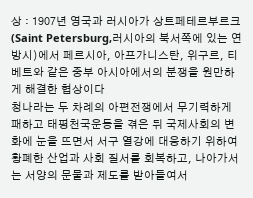상 : 1907년 영국과 러시아가 상트페테르부르크(Saint Petersburg,러시아의 북서쪽에 있는 연방시)에서 페르시아, 아프가니스탄, 위구르, 티베트와 같은 중부 아시아에서의 분쟁을 원만하게 해결한 협상이다
청나라는 두 차례의 아편전쟁에서 무기력하게 패하고 태평천국운동을 겪은 뒤 국제사회의 변화에 눈을 뜨면서 서구 열강에 대응하기 위하여 황폐한 산업과 사회 질서를 회복하고, 나아가서는 서양의 문물과 제도를 받아들여서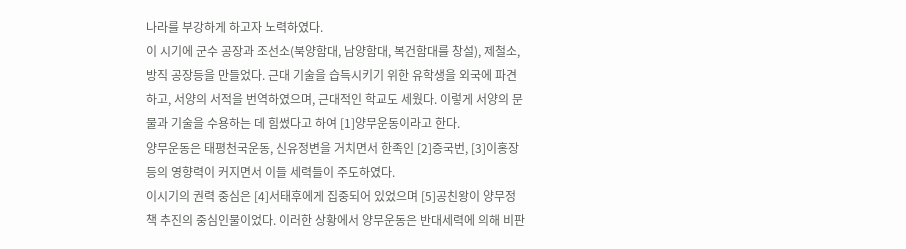나라를 부강하게 하고자 노력하였다.
이 시기에 군수 공장과 조선소(북양함대, 남양함대, 복건함대를 창설), 제철소, 방직 공장등을 만들었다. 근대 기술을 습득시키기 위한 유학생을 외국에 파견하고, 서양의 서적을 번역하였으며, 근대적인 학교도 세웠다. 이렇게 서양의 문물과 기술을 수용하는 데 힘썼다고 하여 [1]양무운동이라고 한다.
양무운동은 태평천국운동, 신유정변을 거치면서 한족인 [2]증국번, [3]이홍장 등의 영향력이 커지면서 이들 세력들이 주도하였다.
이시기의 권력 중심은 [4]서태후에게 집중되어 있었으며 [5]공친왕이 양무정책 추진의 중심인물이었다. 이러한 상황에서 양무운동은 반대세력에 의해 비판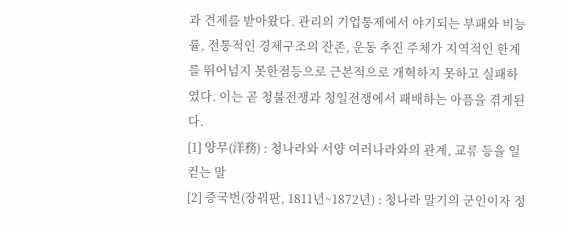과 견제를 받아왔다. 관리의 기업통제에서 야기되는 부패와 비능률, 전통적인 경제구조의 잔존, 운동 추진 주체가 지역적인 한계를 뛰어넘지 못한점등으로 근본적으로 개혁하지 못하고 실패하였다. 이는 곧 청불전쟁과 청일전쟁에서 패배하는 아픔을 겪게된다.
[1] 양무(洋務) : 청나라와 서양 여러나라와의 관계, 교류 등을 일컫는 말
[2] 증국번(장꿔판, 1811년~1872년) : 청나라 말기의 군인이자 정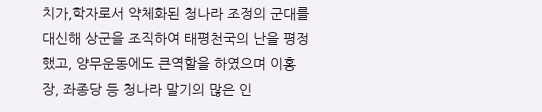치가,학자로서 약체화된 청나라 조정의 군대를 대신해 상군을 조직하여 태평천국의 난을 평정했고, 양무운동에도 큰역할을 하였으며 이홍장, 좌종당 등 청나라 말기의 많은 인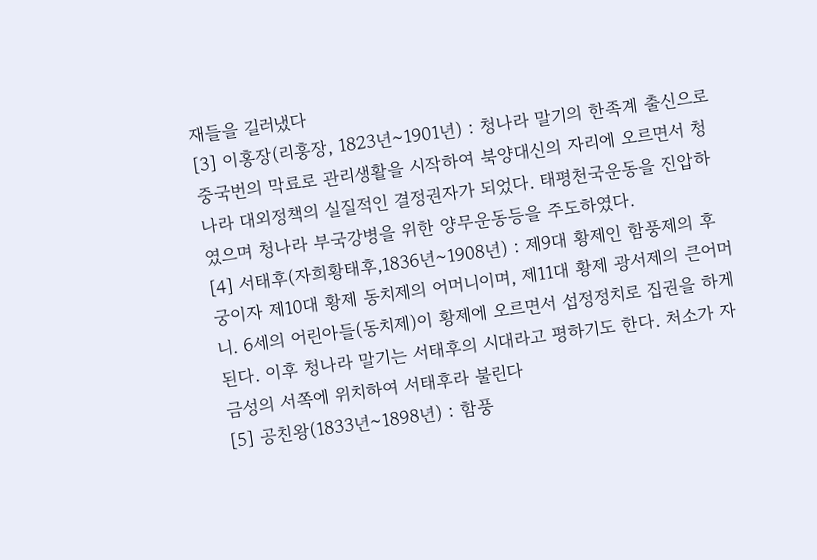재들을 길러냈다
[3] 이홍장(리훙장, 1823년~1901년) : 청나라 말기의 한족계 출신으로 중국번의 막료로 관리생활을 시작하여 북양대신의 자리에 오르면서 청나라 대외정책의 실질적인 결정권자가 되었다. 태평천국운동을 진압하였으며 청나라 부국강병을 위한 양무운동등을 주도하였다.
[4] 서태후(자희황태후,1836년~1908년) : 제9대 황제인 함풍제의 후궁이자 제10대 황제 동치제의 어머니이며, 제11대 황제 광서제의 큰어머니. 6세의 어린아들(동치제)이 황제에 오르면서 섭정정치로 집권을 하게된다. 이후 청나라 말기는 서태후의 시대라고 평하기도 한다. 처소가 자금성의 서쪽에 위치하여 서태후라 불린다
[5] 공친왕(1833년~1898년) : 함풍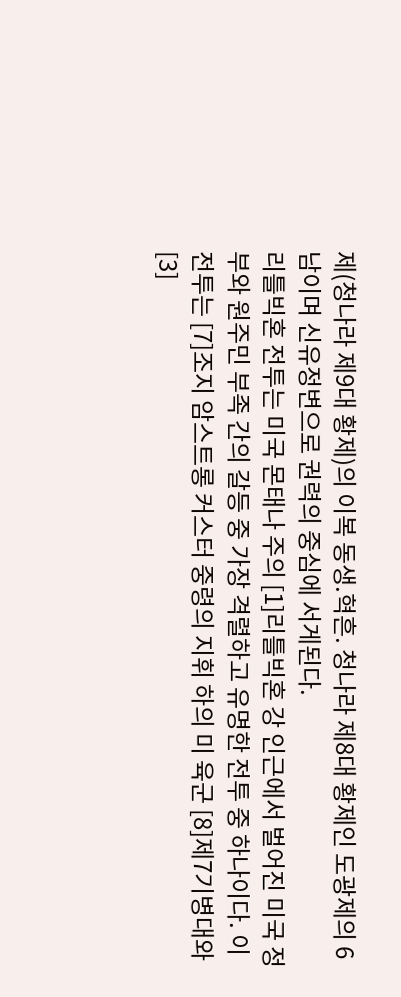제(청나라 제9대 황제)의 이복 동생.혁흔. 청나라 제8대 황제인 도광제의 6남이며 신유정변으로 권력의 중심에 서게된다.
리틀빅혼 전투는 미국 몬태나 주의 [1]리틀빅혼 강 인근에서 벌어진 미국 정부와 원주민 부족 간의 갈등 중 가장 격렬하고 유명한 전투 중 하나이다. 이 전투는 [7]조지 암스트롱 커스터 중령의 지휘 하의 미 육군 [8]제7기병대와 [3]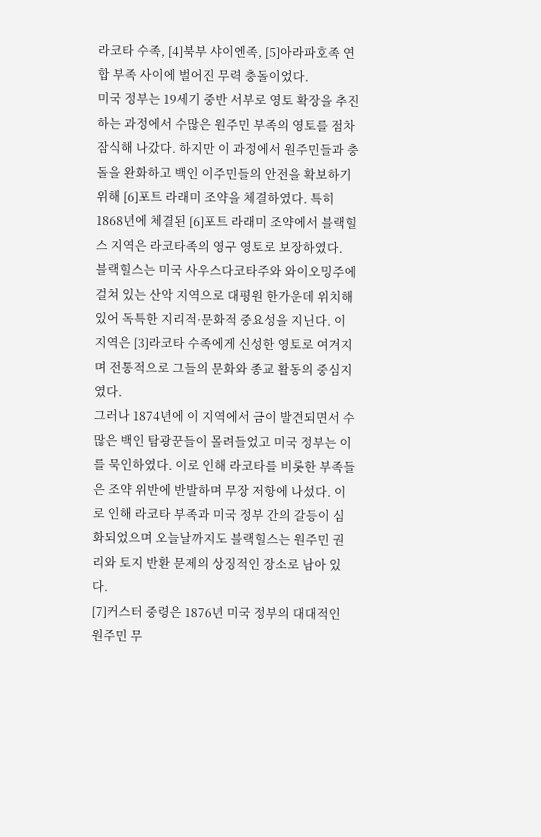라코타 수족, [4]북부 샤이엔족, [5]아라파호족 연합 부족 사이에 벌어진 무력 충돌이었다.
미국 정부는 19세기 중반 서부로 영토 확장을 추진하는 과정에서 수많은 원주민 부족의 영토를 점차 잠식해 나갔다. 하지만 이 과정에서 원주민들과 충돌을 완화하고 백인 이주민들의 안전을 확보하기 위해 [6]포트 라래미 조약을 체결하였다. 특히 1868년에 체결된 [6]포트 라래미 조약에서 블랙힐스 지역은 라코타족의 영구 영토로 보장하였다.
블랙힐스는 미국 사우스다코타주와 와이오밍주에 걸쳐 있는 산악 지역으로 대평원 한가운데 위치해 있어 독특한 지리적·문화적 중요성을 지닌다. 이 지역은 [3]라코타 수족에게 신성한 영토로 여겨지며 전통적으로 그들의 문화와 종교 활동의 중심지였다.
그러나 1874년에 이 지역에서 금이 발견되면서 수많은 백인 탐광꾼들이 몰려들었고 미국 정부는 이를 묵인하였다. 이로 인해 라코타를 비롯한 부족들은 조약 위반에 반발하며 무장 저항에 나섰다. 이로 인해 라코타 부족과 미국 정부 간의 갈등이 심화되었으며 오늘날까지도 블랙힐스는 원주민 권리와 토지 반환 문제의 상징적인 장소로 남아 있다.
[7]커스터 중령은 1876년 미국 정부의 대대적인 원주민 무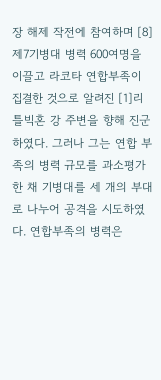장 해제 작전에 참여하며 [8]제7기병대 병력 600여명을 이끌고 라코타 연합부족이 집결한 것으로 알려진 [1]리틀빅혼 강 주변을 향해 진군하였다. 그러나 그는 연합 부족의 병력 규모를 과소평가한 채 기병대를 세 개의 부대로 나누어 공격을 시도하였다. 연합부족의 병력은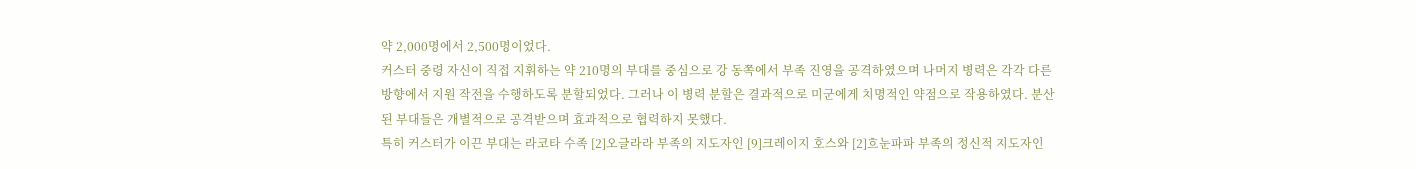약 2,000명에서 2,500명이었다.
커스터 중령 자신이 직접 지휘하는 약 210명의 부대를 중심으로 강 동쪽에서 부족 진영을 공격하였으며 나머지 병력은 각각 다른 방향에서 지원 작전을 수행하도록 분할되었다. 그러나 이 병력 분할은 결과적으로 미군에게 치명적인 약점으로 작용하였다. 분산된 부대들은 개별적으로 공격받으며 효과적으로 협력하지 못했다.
특히 커스터가 이끈 부대는 라코타 수족 [2]오글라라 부족의 지도자인 [9]크레이지 호스와 [2]흐눈파파 부족의 정신적 지도자인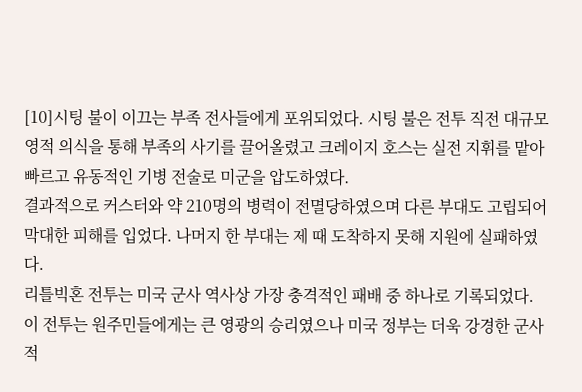[10]시팅 불이 이끄는 부족 전사들에게 포위되었다. 시팅 불은 전투 직전 대규모 영적 의식을 통해 부족의 사기를 끌어올렸고 크레이지 호스는 실전 지휘를 맡아 빠르고 유동적인 기병 전술로 미군을 압도하였다.
결과적으로 커스터와 약 210명의 병력이 전멸당하였으며 다른 부대도 고립되어 막대한 피해를 입었다. 나머지 한 부대는 제 때 도착하지 못해 지원에 실패하였다.
리틀빅혼 전투는 미국 군사 역사상 가장 충격적인 패배 중 하나로 기록되었다. 이 전투는 원주민들에게는 큰 영광의 승리였으나 미국 정부는 더욱 강경한 군사적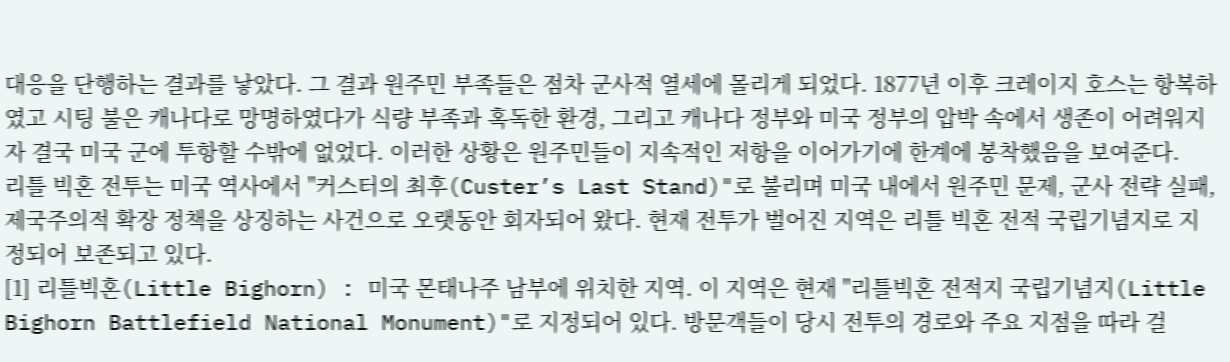대응을 단행하는 결과를 낳았다. 그 결과 원주민 부족들은 점차 군사적 열세에 몰리게 되었다. 1877년 이후 크레이지 호스는 항복하였고 시팅 불은 캐나다로 망명하였다가 식량 부족과 혹독한 환경, 그리고 캐나다 정부와 미국 정부의 압박 속에서 생존이 어려워지자 결국 미국 군에 투항할 수밖에 없었다. 이러한 상황은 원주민들이 지속적인 저항을 이어가기에 한계에 봉착했음을 보여준다.
리틀 빅혼 전투는 미국 역사에서 "커스터의 최후(Custer’s Last Stand)"로 불리며 미국 내에서 원주민 문제, 군사 전략 실패, 제국주의적 확장 정책을 상징하는 사건으로 오랫동안 회자되어 왔다. 현재 전투가 벌어진 지역은 리틀 빅혼 전적 국립기념지로 지정되어 보존되고 있다.
[1] 리틀빅혼(Little Bighorn) : 미국 몬태나주 남부에 위치한 지역. 이 지역은 현재 "리틀빅혼 전적지 국립기념지(Little Bighorn Battlefield National Monument)"로 지정되어 있다. 방문객들이 당시 전투의 경로와 주요 지점을 따라 걸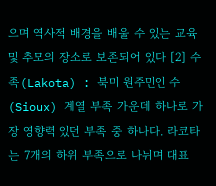으며 역사적 배경을 배울 수 있는 교육 및 추모의 장소로 보존되어 있다 [2] 수족(Lakota) : 북미 원주민인 수(Sioux) 계열 부족 가운데 하나로 가장 영향력 있던 부족 중 하나다. 라코타는 7개의 하위 부족으로 나뉘며 대표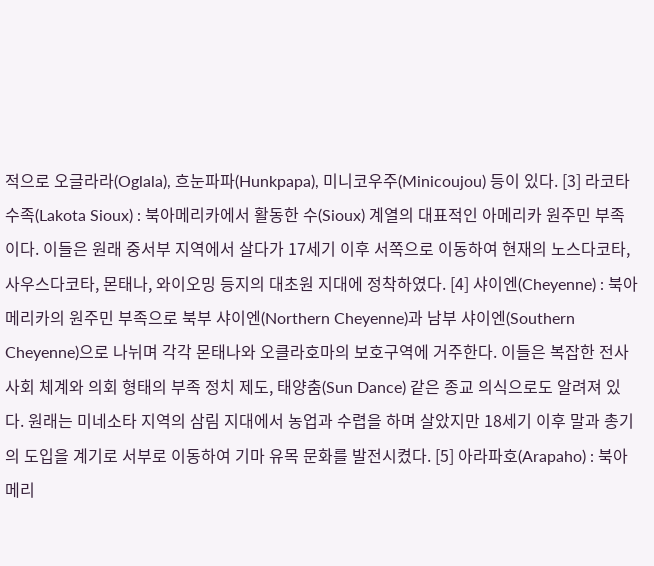적으로 오글라라(Oglala), 흐눈파파(Hunkpapa), 미니코우주(Minicoujou) 등이 있다. [3] 라코타 수족(Lakota Sioux) : 북아메리카에서 활동한 수(Sioux) 계열의 대표적인 아메리카 원주민 부족이다. 이들은 원래 중서부 지역에서 살다가 17세기 이후 서쪽으로 이동하여 현재의 노스다코타, 사우스다코타, 몬태나, 와이오밍 등지의 대초원 지대에 정착하였다. [4] 샤이엔(Cheyenne) : 북아메리카의 원주민 부족으로 북부 샤이엔(Northern Cheyenne)과 남부 샤이엔(Southern Cheyenne)으로 나뉘며 각각 몬태나와 오클라호마의 보호구역에 거주한다. 이들은 복잡한 전사 사회 체계와 의회 형태의 부족 정치 제도, 태양춤(Sun Dance) 같은 종교 의식으로도 알려져 있다. 원래는 미네소타 지역의 삼림 지대에서 농업과 수렵을 하며 살았지만 18세기 이후 말과 총기의 도입을 계기로 서부로 이동하여 기마 유목 문화를 발전시켰다. [5] 아라파호(Arapaho) : 북아메리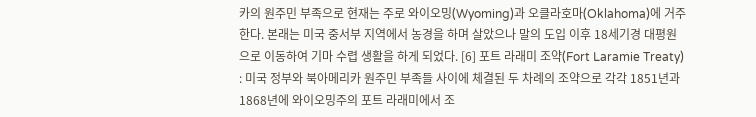카의 원주민 부족으로 현재는 주로 와이오밍(Wyoming)과 오클라호마(Oklahoma)에 거주한다. 본래는 미국 중서부 지역에서 농경을 하며 살았으나 말의 도입 이후 18세기경 대평원으로 이동하여 기마 수렵 생활을 하게 되었다. [6] 포트 라래미 조약(Fort Laramie Treaty) : 미국 정부와 북아메리카 원주민 부족들 사이에 체결된 두 차례의 조약으로 각각 1851년과 1868년에 와이오밍주의 포트 라래미에서 조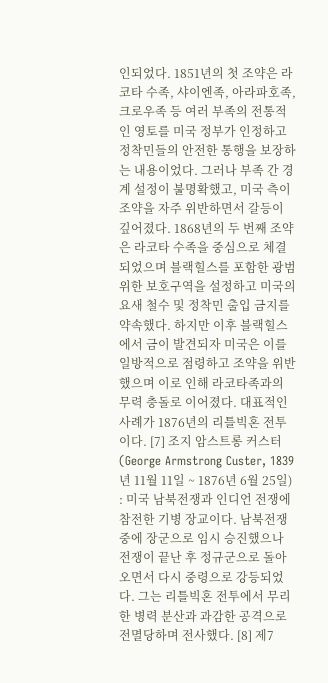인되었다. 1851년의 첫 조약은 라코타 수족, 샤이엔족, 아라파호족, 크로우족 등 여러 부족의 전통적인 영토를 미국 정부가 인정하고 정착민들의 안전한 통행을 보장하는 내용이었다. 그러나 부족 간 경계 설정이 불명확했고, 미국 측이 조약을 자주 위반하면서 갈등이 깊어졌다. 1868년의 두 번째 조약은 라코타 수족을 중심으로 체결되었으며 블랙힐스를 포함한 광범위한 보호구역을 설정하고 미국의 요새 철수 및 정착민 출입 금지를 약속했다. 하지만 이후 블랙힐스에서 금이 발견되자 미국은 이를 일방적으로 점령하고 조약을 위반했으며 이로 인해 라코타족과의 무력 충돌로 이어졌다. 대표적인 사례가 1876년의 리틀빅혼 전투이다. [7] 조지 암스트롱 커스터(George Armstrong Custer, 1839년 11월 11일 ~ 1876년 6월 25일) : 미국 남북전쟁과 인디언 전쟁에 참전한 기병 장교이다. 남북전쟁 중에 장군으로 임시 승진했으나 전쟁이 끝난 후 정규군으로 돌아오면서 다시 중령으로 강등되었다. 그는 리틀빅혼 전투에서 무리한 병력 분산과 과감한 공격으로 전멸당하며 전사했다. [8] 제7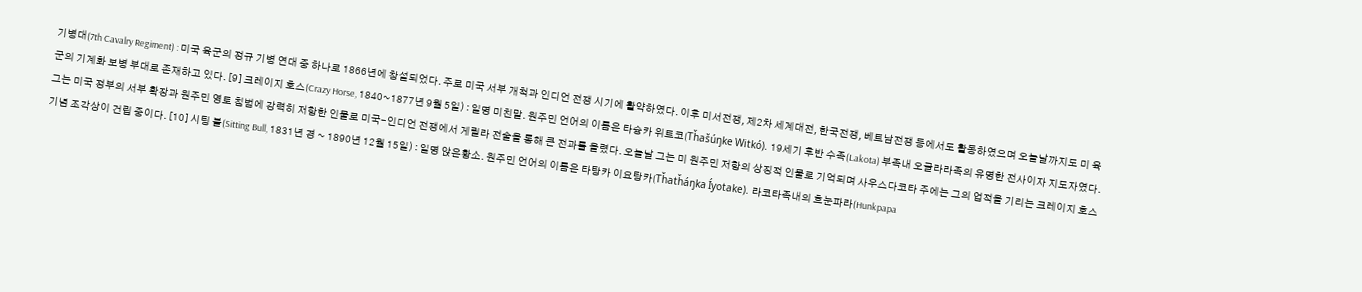기병대(7th Cavalry Regiment) : 미국 육군의 정규 기병 연대 중 하나로 1866년에 창설되었다. 주로 미국 서부 개척과 인디언 전쟁 시기에 활약하였다. 이후 미서전쟁, 제2차 세계대전, 한국전쟁, 베트남전쟁 등에서도 활동하였으며 오늘날까지도 미 육군의 기계화 보병 부대로 존재하고 있다. [9] 크레이지 호스(Crazy Horse, 1840~1877년 9월 5일) : 일명 미친말. 원주민 언어의 이름은 타슝카 위트코(Tȟašúŋke Witkó). 19세기 후반 수족(Lakota) 부족내 오글라라족의 유명한 전사이자 지도자였다. 그는 미국 정부의 서부 확장과 원주민 영토 침범에 강력히 저항한 인물로 미국-인디언 전쟁에서 게릴라 전술을 통해 큰 전과를 올렸다. 오늘날 그는 미 원주민 저항의 상징적 인물로 기억되며 사우스다코타 주에는 그의 업적을 기리는 크레이지 호스 기념 조각상이 건립 중이다. [10] 시팅 불(Sitting Bull, 1831년 경 ~ 1890년 12월 15일) : 일명 앉은황소. 원주민 언어의 이름은 타탕카 이요탕카(Tȟatȟáŋka Íyotake). 라코타족내의 흐눈파라(Hunkpapa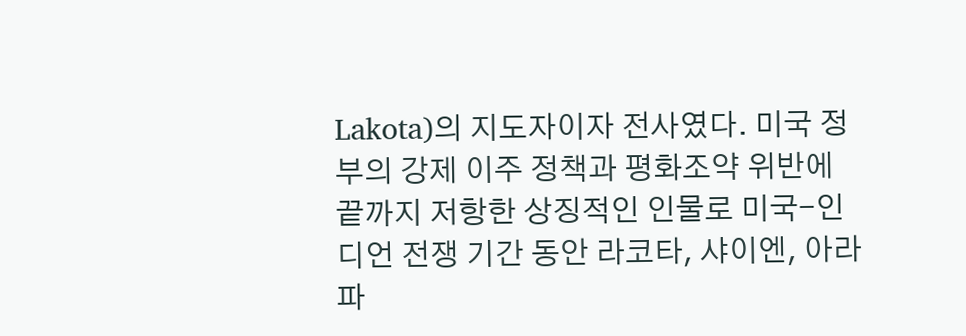Lakota)의 지도자이자 전사였다. 미국 정부의 강제 이주 정책과 평화조약 위반에 끝까지 저항한 상징적인 인물로 미국-인디언 전쟁 기간 동안 라코타, 샤이엔, 아라파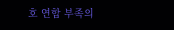호 연합 부족의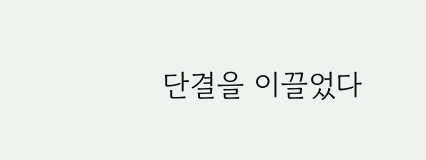단결을 이끌었다